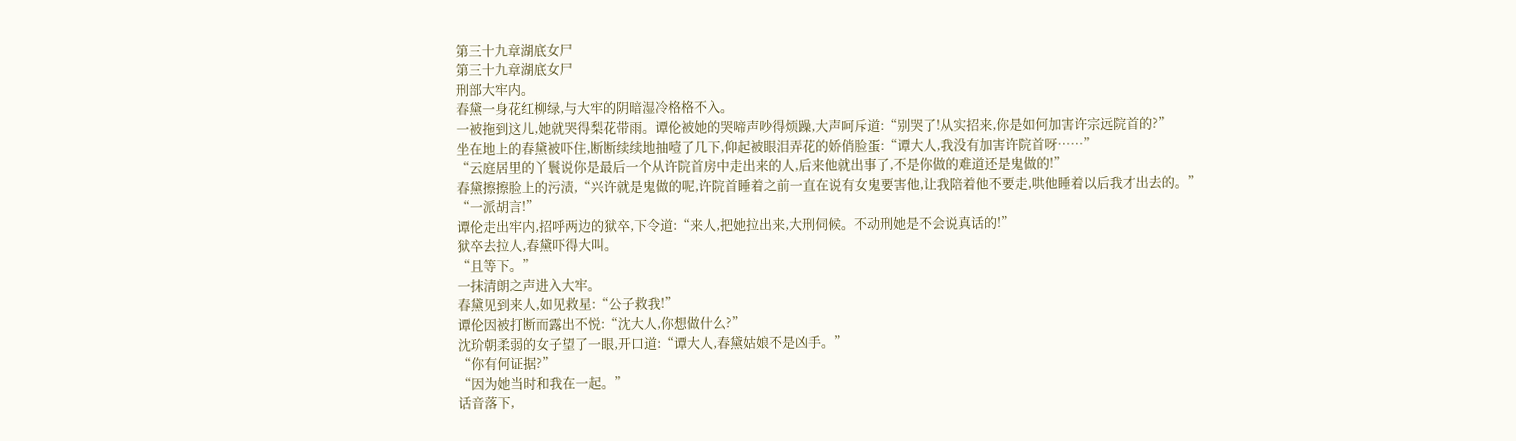第三十九章湖底女尸
第三十九章湖底女尸
刑部大牢内。
春黛一身花红柳绿,与大牢的阴暗湿冷格格不入。
一被拖到这儿,她就哭得梨花带雨。谭伦被她的哭啼声吵得烦躁,大声呵斥道:“别哭了!从实招来,你是如何加害许宗远院首的?”
坐在地上的春黛被吓住,断断续续地抽噎了几下,仰起被眼泪弄花的娇俏脸蛋:“谭大人,我没有加害许院首呀……”
“云庭居里的丫鬟说你是最后一个从许院首房中走出来的人,后来他就出事了,不是你做的难道还是鬼做的!”
春黛擦擦脸上的污渍,“兴许就是鬼做的呢,许院首睡着之前一直在说有女鬼要害他,让我陪着他不要走,哄他睡着以后我才出去的。”
“一派胡言!”
谭伦走出牢内,招呼两边的狱卒,下令道:“来人,把她拉出来,大刑伺候。不动刑她是不会说真话的!”
狱卒去拉人,春黛吓得大叫。
“且等下。”
一抹清朗之声进入大牢。
春黛见到来人,如见救星:“公子救我!”
谭伦因被打断而露出不悦:“沈大人,你想做什么?”
沈玠朝柔弱的女子望了一眼,开口道:“谭大人,春黛姑娘不是凶手。”
“你有何证据?”
“因为她当时和我在一起。”
话音落下,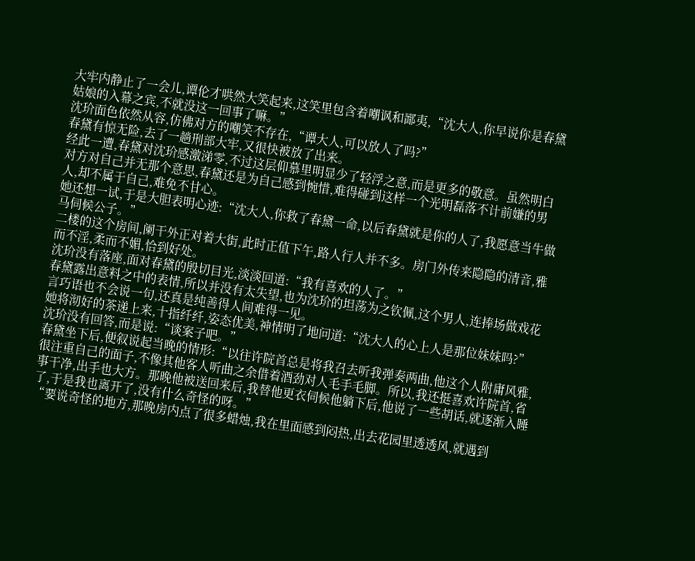大牢内静止了一会儿,谭伦才哄然大笑起来,这笑里包含着嘲讽和鄙夷,“沈大人,你早说你是春黛姑娘的入幕之宾,不就没这一回事了嘛。”
沈玠面色依然从容,仿佛对方的嘲笑不存在,“谭大人,可以放人了吗?”
春黛有惊无险,去了一趟刑部大牢,又很快被放了出来。
经此一遭,春黛对沈玠感激涕零,不过这层仰慕里明显少了轻浮之意,而是更多的敬意。虽然明白对方对自己并无那个意思,春黛还是为自己感到惋惜,难得碰到这样一个光明磊落不计前嫌的男人,却不属于自己,难免不甘心。
她还想一试,于是大胆表明心迹:“沈大人,你救了春黛一命,以后春黛就是你的人了,我愿意当牛做马伺候公子。”
二楼的这个房间,阑干外正对着大街,此时正值下午,路人行人并不多。房门外传来隐隐的清音,雅而不淫,柔而不媚,恰到好处。
沈玠没有落座,面对春黛的殷切目光,淡淡回道:“我有喜欢的人了。”
春黛露出意料之中的表情,所以并没有太失望,也为沈玠的坦荡为之钦佩,这个男人,连捧场做戏花言巧语也不会说一句,还真是纯善得人间难得一见。
她将沏好的茶递上来,十指纤纤,姿态优美,神情明了地问道:“沈大人的心上人是那位妹妹吗?”
沈玠没有回答,而是说:“谈案子吧。”
春黛坐下后,便叙说起当晚的情形:“以往许院首总是将我召去听我弹奏两曲,他这个人附庸风雅,很注重自己的面子,不像其他客人听曲之余借着酒劲对人毛手毛脚。所以,我还挺喜欢许院首,省事干净,出手也大方。那晚他被送回来后,我替他更衣伺候他躺下后,他说了一些胡话,就逐渐入睡了,于是我也离开了,没有什么奇怪的呀。”
“要说奇怪的地方,那晚房内点了很多蜡烛,我在里面感到闷热,出去花园里透透风,就遇到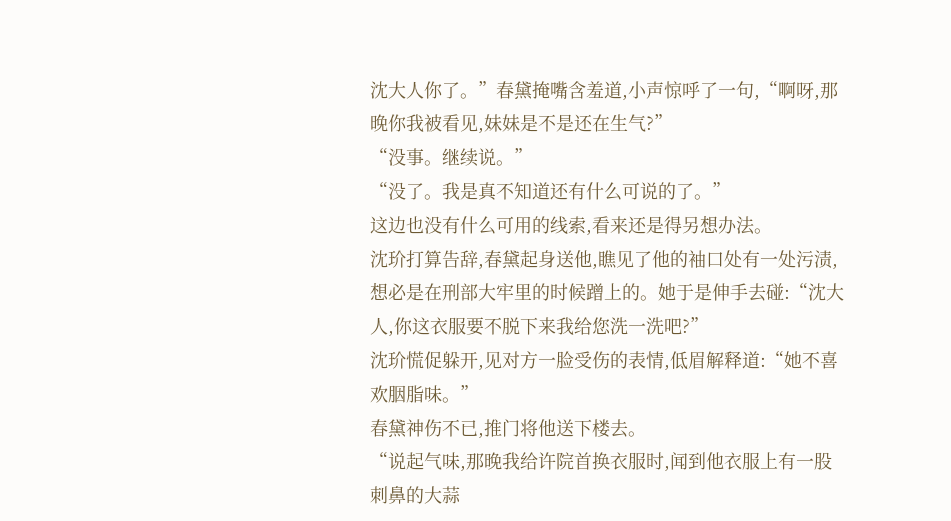沈大人你了。”春黛掩嘴含羞道,小声惊呼了一句,“啊呀,那晚你我被看见,妹妹是不是还在生气?”
“没事。继续说。”
“没了。我是真不知道还有什么可说的了。”
这边也没有什么可用的线索,看来还是得另想办法。
沈玠打算告辞,春黛起身送他,瞧见了他的袖口处有一处污渍,想必是在刑部大牢里的时候蹭上的。她于是伸手去碰:“沈大人,你这衣服要不脱下来我给您洗一洗吧?”
沈玠慌促躲开,见对方一脸受伤的表情,低眉解释道:“她不喜欢胭脂味。”
春黛神伤不已,推门将他送下楼去。
“说起气味,那晚我给许院首换衣服时,闻到他衣服上有一股刺鼻的大蒜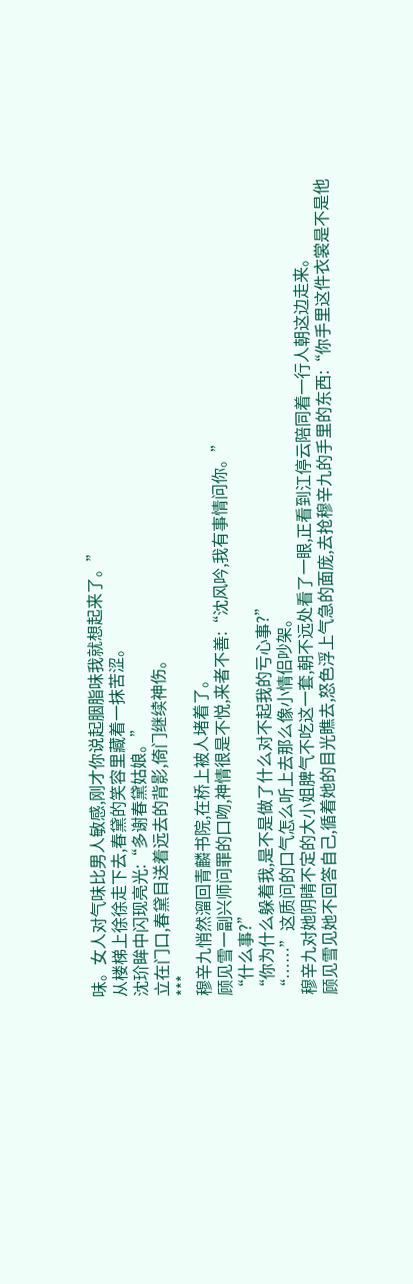味。女人对气味比男人敏感,刚才你说起胭脂味我就想起来了。”
从楼梯上徐徐走下去,春黛的笑容里藏着一抹苦涩。
沈玠眸中闪现亮光:“多谢春黛姑娘。”
立在门口,春黛目送着远去的背影,倚门继续神伤。
***
穆辛九悄然溜回青麟书院,在桥上被人堵着了。
顾见雪一副兴师问罪的口吻,神情很是不悦,来者不善:“沈风吟,我有事情问你。”
“什么事?”
“你为什么躲着我,是不是做了什么对不起我的亏心事?”
“……”这质问的口气怎么听上去那么像小情侣吵架。
穆辛九对她阴晴不定的大小姐脾气不吃这一套,朝不远处看了一眼,正看到江停云陪同着一行人朝这边走来。
顾见雪见她不回答自己,循着她的目光瞧去,怒色浮上气急的面庞,去抢穆辛九的手里的东西:“你手里这件衣裳是不是他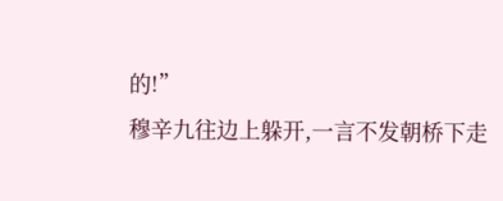的!”
穆辛九往边上躲开,一言不发朝桥下走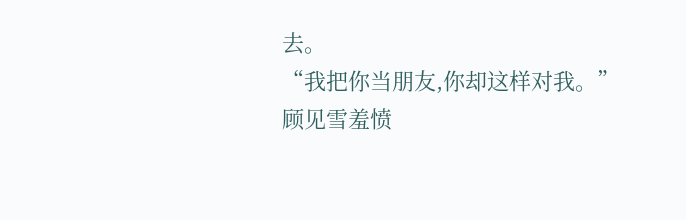去。
“我把你当朋友,你却这样对我。”
顾见雪羞愤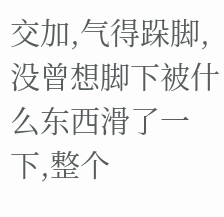交加,气得跺脚,没曾想脚下被什么东西滑了一下,整个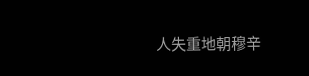人失重地朝穆辛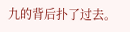九的背后扑了过去。